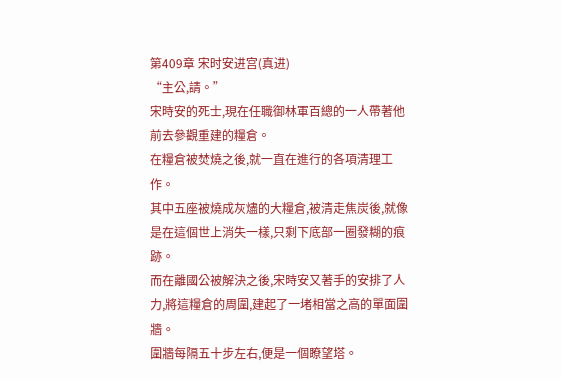第409章 宋时安进宫(真进)
“主公,請。”
宋時安的死士,現在任職御林軍百總的一人帶著他前去參觀重建的糧倉。
在糧倉被焚燒之後,就一直在進行的各項清理工作。
其中五座被燒成灰燼的大糧倉,被清走焦炭後,就像是在這個世上消失一樣,只剩下底部一圈發糊的痕跡。
而在離國公被解決之後,宋時安又著手的安排了人力,將這糧倉的周圍,建起了一堵相當之高的單面圍牆。
圍牆每隔五十步左右,便是一個瞭望塔。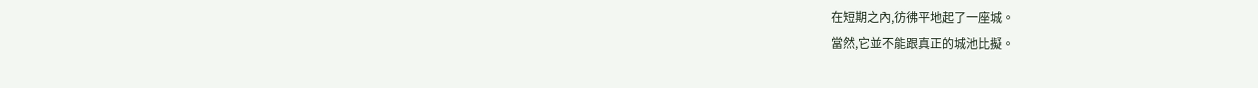在短期之內,彷彿平地起了一座城。
當然,它並不能跟真正的城池比擬。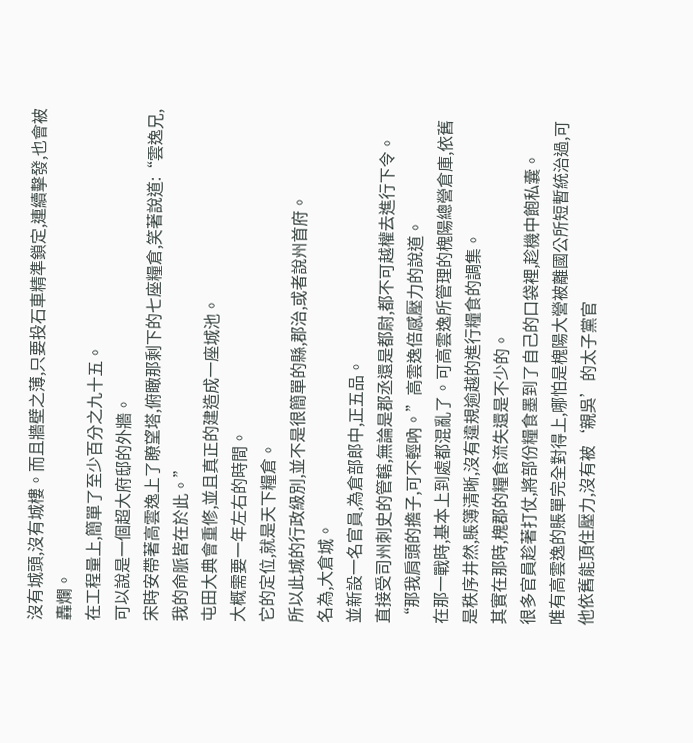沒有城頭,沒有城樓。而且牆壁之薄,只要投石車精準鎖定,連續擊發,也會被轟爛。
在工程量上,簡單了至少百分之九十五。
可以說是一個超大府邸的外牆。
宋時安帶著高雲逸上了瞭望塔,俯瞰那剩下的七座糧倉,笑著說道:“雲逸兄,我的命脈皆在於此。”
屯田大典會重修,並且真正的建造成一座城池。
大概需要一年左右的時間。
它的定位,就是天下糧倉。
所以此城的行政級別,並不是很簡單的縣,郡治,或者說州首府。
名為,大倉城。
並新設一名官員,為倉部郎中,正五品。
直接受司州刺史的管轄,無論是郡丞還是都尉,都不可越權去進行下令。
“那我肩頭的擔子,可不輕吶。”高雲逸倍感壓力的說道。
在那一戰時,基本上到處都混亂了。可高雲逸所管理的槐陽總營倉庫,依舊是秩序井然,賬簿清晰,沒有違規逾越的進行糧食的調集。
其實在那時,槐郡的糧食流失還是不少的。
很多官員趁著打仗,將部份糧食墨到了自己的口袋裡,趁機中飽私囊。
唯有高雲逸的賬單完全對得上,哪怕是槐陽大營被離國公所短暫統治過,可他依舊能頂住壓力,沒有被‘親吳’的太子黨官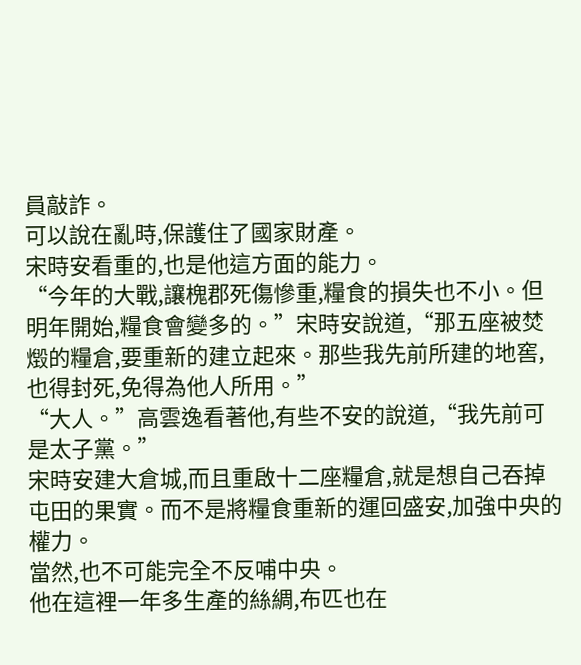員敲詐。
可以說在亂時,保護住了國家財產。
宋時安看重的,也是他這方面的能力。
“今年的大戰,讓槐郡死傷慘重,糧食的損失也不小。但明年開始,糧食會變多的。”宋時安說道,“那五座被焚燬的糧倉,要重新的建立起來。那些我先前所建的地窖,也得封死,免得為他人所用。”
“大人。”高雲逸看著他,有些不安的說道,“我先前可是太子黨。”
宋時安建大倉城,而且重啟十二座糧倉,就是想自己吞掉屯田的果實。而不是將糧食重新的運回盛安,加強中央的權力。
當然,也不可能完全不反哺中央。
他在這裡一年多生產的絲綢,布匹也在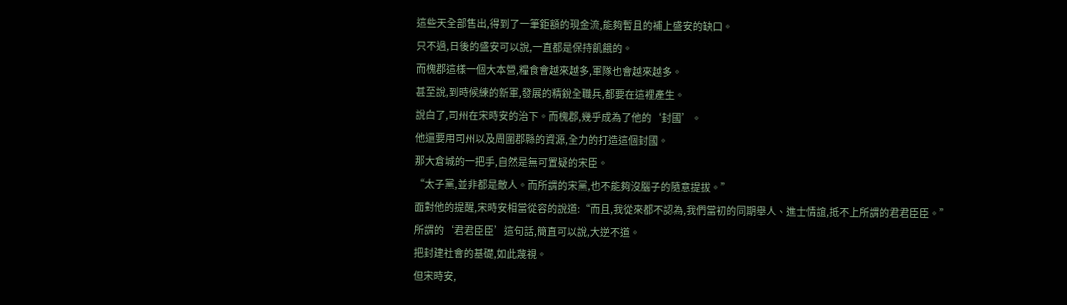這些天全部售出,得到了一筆鉅額的現金流,能夠暫且的補上盛安的缺口。
只不過,日後的盛安可以說,一直都是保持飢餓的。
而槐郡這樣一個大本營,糧食會越來越多,軍隊也會越來越多。
甚至說,到時候練的新軍,發展的精銳全職兵,都要在這裡產生。
說白了,司州在宋時安的治下。而槐郡,幾乎成為了他的‘封國’。
他還要用司州以及周圍郡縣的資源,全力的打造這個封國。
那大倉城的一把手,自然是無可置疑的宋臣。
“太子黨,並非都是敵人。而所謂的宋黨,也不能夠沒腦子的隨意提拔。”
面對他的提醒,宋時安相當從容的說道:“而且,我從來都不認為,我們當初的同期舉人、進士情誼,抵不上所謂的君君臣臣。”
所謂的‘君君臣臣’這句話,簡直可以說,大逆不道。
把封建社會的基礎,如此蔑視。
但宋時安,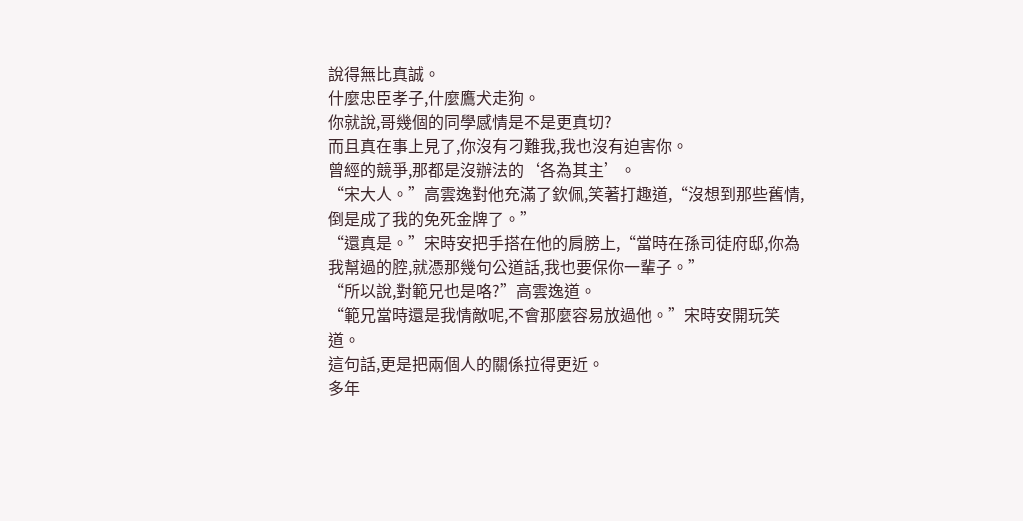說得無比真誠。
什麼忠臣孝子,什麼鷹犬走狗。
你就說,哥幾個的同學感情是不是更真切?
而且真在事上見了,你沒有刁難我,我也沒有迫害你。
曾經的競爭,那都是沒辦法的‘各為其主’。
“宋大人。”高雲逸對他充滿了欽佩,笑著打趣道,“沒想到那些舊情,倒是成了我的免死金牌了。”
“還真是。”宋時安把手搭在他的肩膀上,“當時在孫司徒府邸,你為我幫過的腔,就憑那幾句公道話,我也要保你一輩子。”
“所以說,對範兄也是咯?”高雲逸道。
“範兄當時還是我情敵呢,不會那麼容易放過他。”宋時安開玩笑道。
這句話,更是把兩個人的關係拉得更近。
多年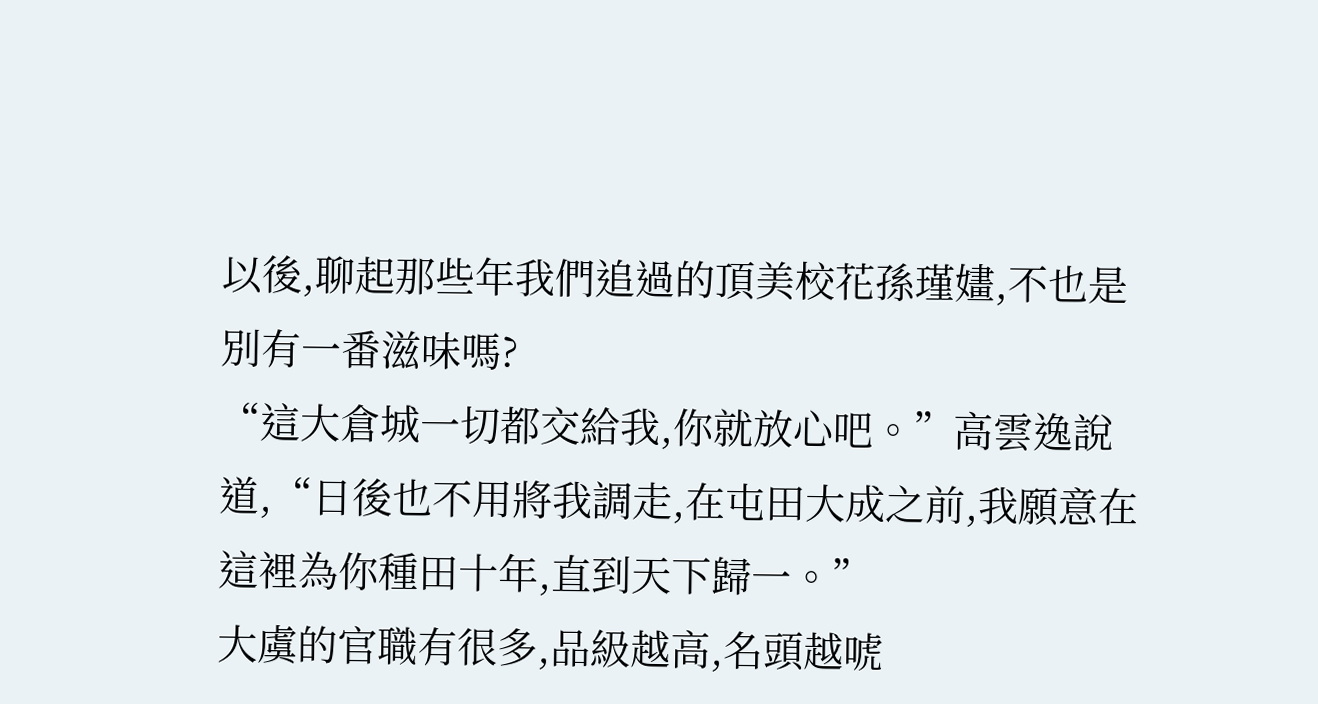以後,聊起那些年我們追過的頂美校花孫瑾嫿,不也是別有一番滋味嗎?
“這大倉城一切都交給我,你就放心吧。”高雲逸說道,“日後也不用將我調走,在屯田大成之前,我願意在這裡為你種田十年,直到天下歸一。”
大虞的官職有很多,品級越高,名頭越唬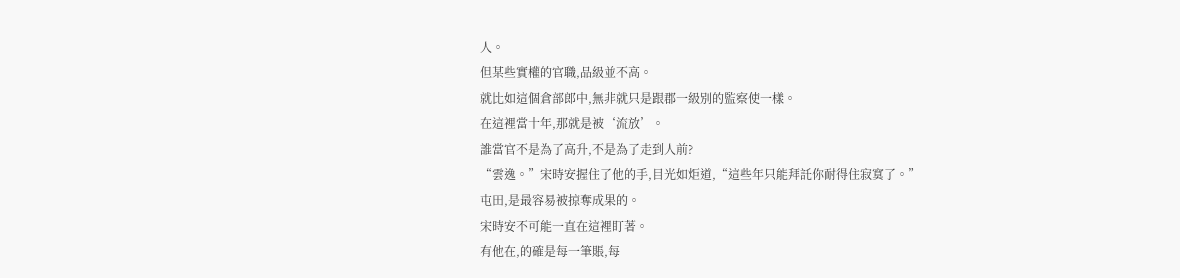人。
但某些實權的官職,品級並不高。
就比如這個倉部郎中,無非就只是跟郡一級別的監察使一樣。
在這裡當十年,那就是被‘流放’。
誰當官不是為了高升,不是為了走到人前?
“雲逸。”宋時安握住了他的手,目光如炬道,“這些年只能拜託你耐得住寂寞了。”
屯田,是最容易被掠奪成果的。
宋時安不可能一直在這裡盯著。
有他在,的確是每一筆賬,每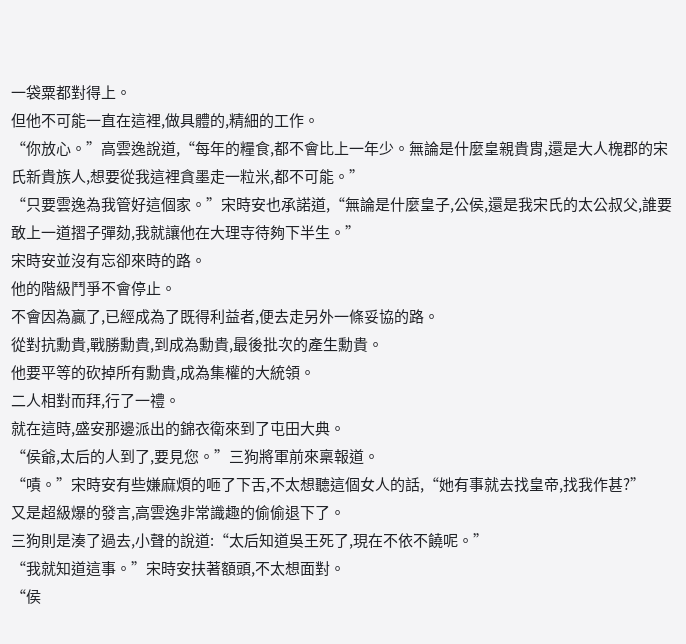一袋粟都對得上。
但他不可能一直在這裡,做具體的,精細的工作。
“你放心。”高雲逸說道,“每年的糧食,都不會比上一年少。無論是什麼皇親貴胄,還是大人槐郡的宋氏新貴族人,想要從我這裡貪墨走一粒米,都不可能。”
“只要雲逸為我管好這個家。”宋時安也承諾道,“無論是什麼皇子,公侯,還是我宋氏的太公叔父,誰要敢上一道摺子彈劾,我就讓他在大理寺待夠下半生。”
宋時安並沒有忘卻來時的路。
他的階級鬥爭不會停止。
不會因為贏了,已經成為了既得利益者,便去走另外一條妥協的路。
從對抗勳貴,戰勝勳貴,到成為勳貴,最後批次的產生勳貴。
他要平等的砍掉所有勳貴,成為集權的大統領。
二人相對而拜,行了一禮。
就在這時,盛安那邊派出的錦衣衛來到了屯田大典。
“侯爺,太后的人到了,要見您。”三狗將軍前來稟報道。
“嘖。”宋時安有些嫌麻煩的咂了下舌,不太想聽這個女人的話,“她有事就去找皇帝,找我作甚?”
又是超級爆的發言,高雲逸非常識趣的偷偷退下了。
三狗則是湊了過去,小聲的說道:“太后知道吳王死了,現在不依不饒呢。”
“我就知道這事。”宋時安扶著額頭,不太想面對。
“侯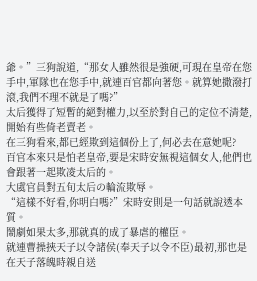爺。”三狗說道,“那女人雖然很是強硬,可現在皇帝在您手中,軍隊也在您手中,就連百官都向著您。就算她撒潑打滾,我們不理不就是了嗎?”
太后獲得了短暫的絕對權力,以至於對自己的定位不清楚,開始有些倚老賣老。
在三狗看來,都已經欺到這個份上了,何必去在意她呢?
百官本來只是怕老皇帝,要是宋時安無視這個女人,他們也會跟著一起欺凌太后的。
大虞官員對五旬太后の輪流欺辱。
“這樣不好看,你明白嗎?”宋時安則是一句話就說透本質。
鬧劇如果太多,那就真的成了暴虐的權臣。
就連曹操挾天子以令諸侯(奉天子以令不臣)最初,那也是在天子落魄時親自送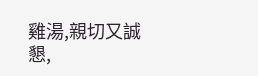雞湯,親切又誠懇,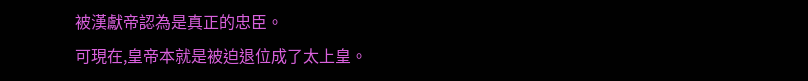被漢獻帝認為是真正的忠臣。
可現在,皇帝本就是被迫退位成了太上皇。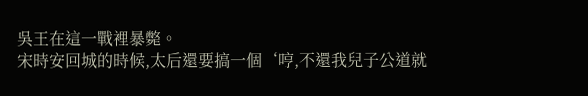吳王在這一戰裡暴斃。
宋時安回城的時候,太后還要搞一個‘哼,不還我兒子公道就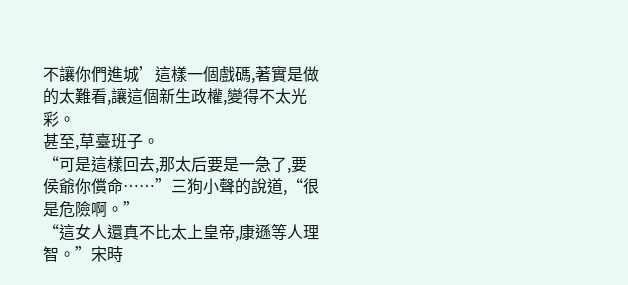不讓你們進城’這樣一個戲碼,著實是做的太難看,讓這個新生政權,變得不太光彩。
甚至,草臺班子。
“可是這樣回去,那太后要是一急了,要侯爺你償命……”三狗小聲的說道,“很是危險啊。”
“這女人還真不比太上皇帝,康遜等人理智。”宋時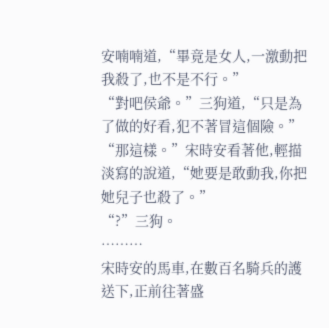安喃喃道,“畢竟是女人,一激動把我殺了,也不是不行。”
“對吧侯爺。”三狗道,“只是為了做的好看,犯不著冒這個險。”
“那這樣。”宋時安看著他,輕描淡寫的說道,“她要是敢動我,你把她兒子也殺了。”
“?”三狗。
………
宋時安的馬車,在數百名騎兵的護送下,正前往著盛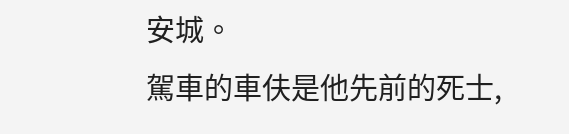安城。
駕車的車伕是他先前的死士,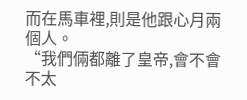而在馬車裡,則是他跟心月兩個人。
“我們倆都離了皇帝,會不會不太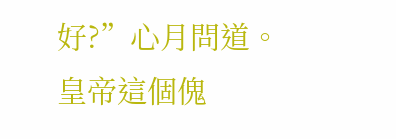好?”心月問道。
皇帝這個傀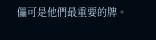儡可是他們最重要的牌。